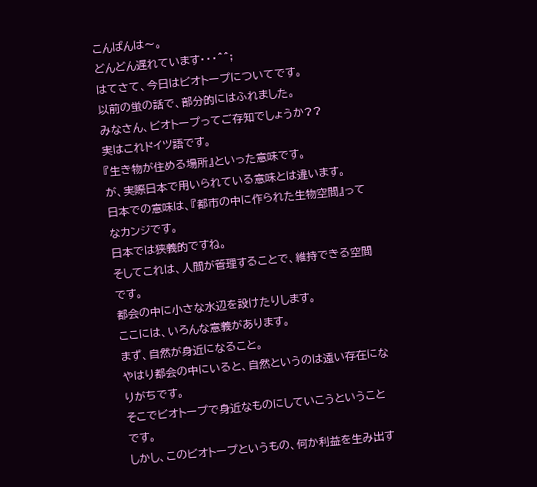こんばんは〜。
どんどん遅れています・・・^^;
はてさて、今日はビオトープについてです。
以前の蛍の話で、部分的にはふれました。
みなさん、ビオトープってご存知でしょうか??
実はこれドイツ語です。
『生き物が住める場所』といった意味です。
が、実際日本で用いられている意味とは違います。
日本での意味は、『都市の中に作られた生物空間』ってなカンジです。
日本では狭義的ですね。
そしてこれは、人間が管理することで、維持できる空間です。
都会の中に小さな水辺を設けたりします。
ここには、いろんな意義があります。
まず、自然が身近になること。
やはり都会の中にいると、自然というのは遠い存在になりがちです。
そこでビオトープで身近なものにしていこうということです。
しかし、このビオトープというもの、何か利益を生み出す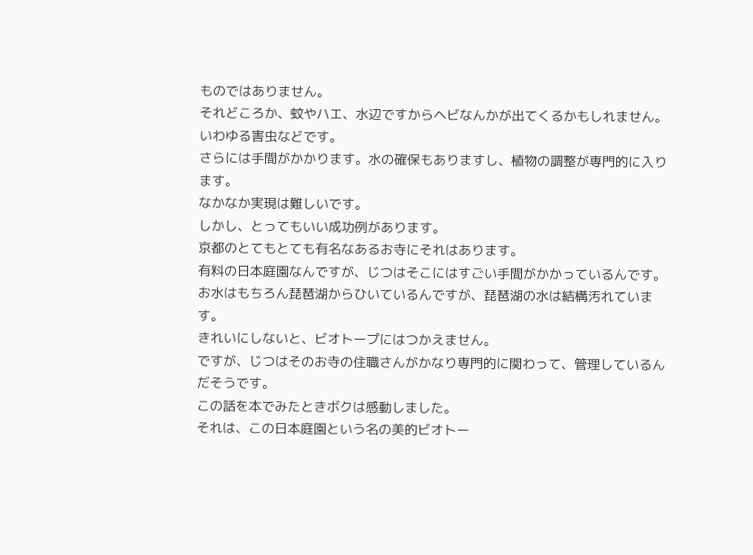ものではありません。
それどころか、蚊やハエ、水辺ですからヘビなんかが出てくるかもしれません。
いわゆる害虫などです。
さらには手間がかかります。水の確保もありますし、植物の調整が専門的に入ります。
なかなか実現は難しいです。
しかし、とってもいい成功例があります。
京都のとてもとても有名なあるお寺にそれはあります。
有料の日本庭園なんですが、じつはそこにはすごい手間がかかっているんです。
お水はもちろん琵琶湖からひいているんですが、琵琶湖の水は結構汚れています。
きれいにしないと、ビオトープにはつかえません。
ですが、じつはそのお寺の住職さんがかなり専門的に関わって、管理しているんだそうです。
この話を本でみたときボクは感動しました。
それは、この日本庭園という名の美的ビオトー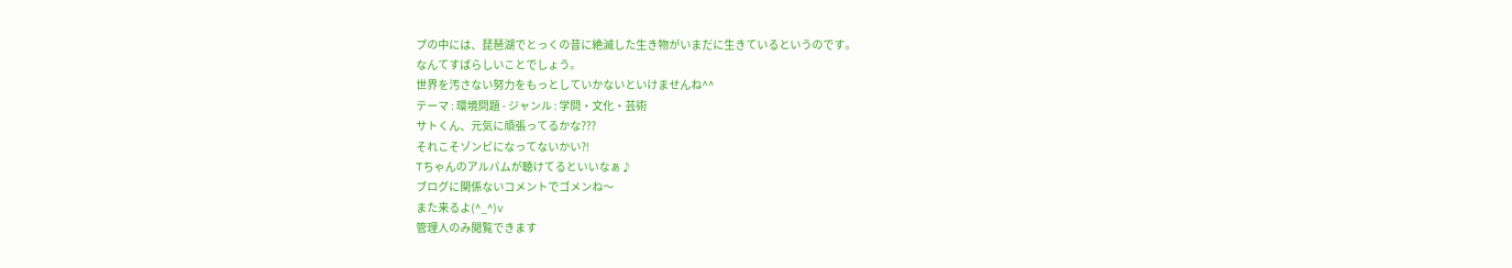プの中には、琵琶湖でとっくの昔に絶滅した生き物がいまだに生きているというのです。
なんてすばらしいことでしょう。
世界を汚さない努力をもっとしていかないといけませんね^^
テーマ : 環境問題 - ジャンル : 学問・文化・芸術
サトくん、元気に頑張ってるかな???
それこそゾンビになってないかい?!
Tちゃんのアルバムが聴けてるといいなぁ♪
ブログに関係ないコメントでゴメンね〜
また来るよ(^_^)v
管理人のみ閲覧できます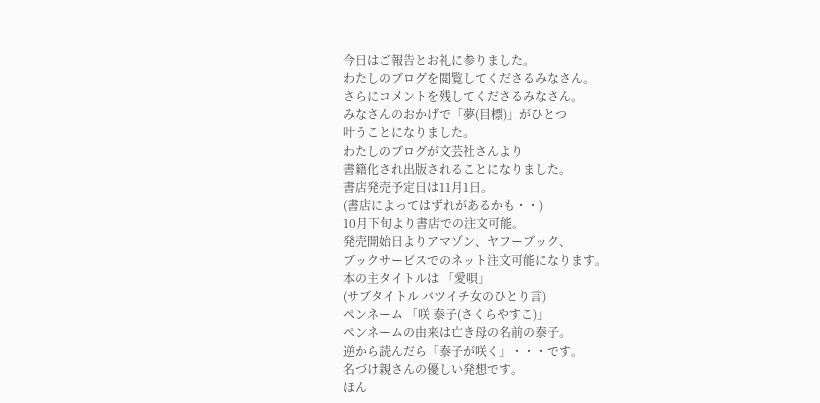今日はご報告とお礼に参りました。
わたしのブログを閲覧してくださるみなさん。
さらにコメントを残してくださるみなさん。
みなさんのおかげで「夢(目標)」がひとつ
叶うことになりました。
わたしのブログが文芸社さんより
書籍化され出版されることになりました。
書店発売予定日は11月1日。
(書店によってはずれがあるかも・・)
10月下旬より書店での注文可能。
発売開始日よりアマゾン、ヤフーブック、
ブックサービスでのネット注文可能になります。
本の主タイトルは 「愛唄」
(サブタイトル バツイチ女のひとり言)
ペンネーム 「咲 泰子(さくらやすこ)」
ペンネームの由来は亡き母の名前の泰子。
逆から読んだら「泰子が咲く」・・・です。
名づけ親さんの優しい発想です。
ほん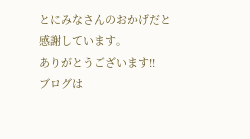とにみなさんのおかげだと感謝しています。
ありがとうございます!!
ブログは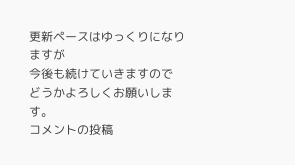更新ペースはゆっくりになりますが
今後も続けていきますので
どうかよろしくお願いします。
コメントの投稿